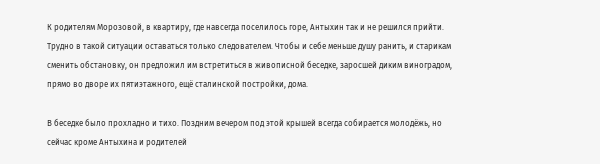К родителям Морозовой, в квартиру, где навсегда поселилось горе, Антыхин так и не решился прийти. Трудно в такой ситуации оставаться только следователем. Чтобы и себе меньше душу ранить, и старикам сменить обстановку, он предложил им встретиться в живописной беседке, заросшей диким виноградом, прямо во дворе их пятиэтажного, ещё сталинской постройки, дома.

В беседке было прохладно и тихо. Поздним вечером под этой крышей всегда собирается молодёжь, но сейчас кроме Антыхина и родителей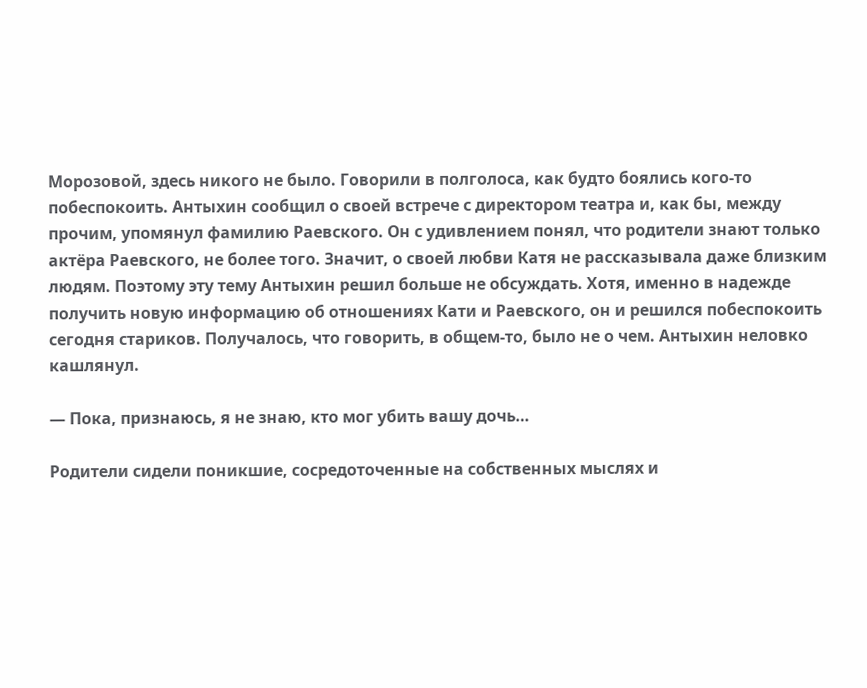Морозовой, здесь никого не было. Говорили в полголоса, как будто боялись кого-то побеспокоить. Антыхин сообщил о своей встрече с директором театра и, как бы, между прочим, упомянул фамилию Раевского. Он с удивлением понял, что родители знают только актёра Раевского, не более того. Значит, о своей любви Катя не рассказывала даже близким людям. Поэтому эту тему Антыхин решил больше не обсуждать. Хотя, именно в надежде получить новую информацию об отношениях Кати и Раевского, он и решился побеспокоить сегодня стариков. Получалось, что говорить, в общем-то, было не о чем. Антыхин неловко кашлянул.

— Пока, признаюсь, я не знаю, кто мог убить вашу дочь…

Родители сидели поникшие, сосредоточенные на собственных мыслях и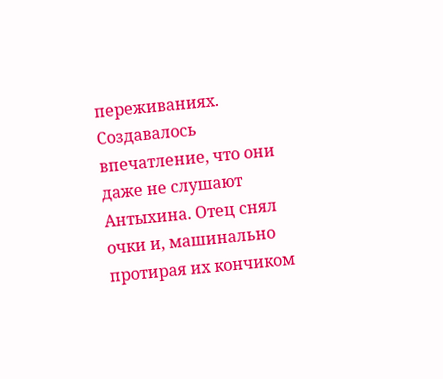переживаниях. Создавалось впечатление, что они даже не слушают Антыхина. Отец снял очки и, машинально протирая их кончиком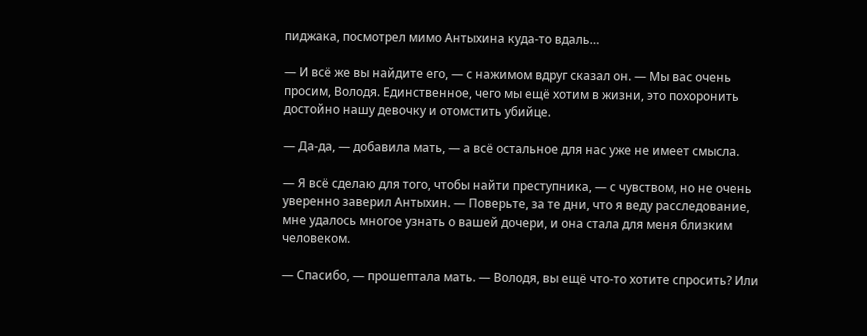пиджака, посмотрел мимо Антыхина куда-то вдаль…

— И всё же вы найдите его, — с нажимом вдруг сказал он. — Мы вас очень просим, Володя. Единственное, чего мы ещё хотим в жизни, это похоронить достойно нашу девочку и отомстить убийце.

— Да-да, — добавила мать, — а всё остальное для нас уже не имеет смысла.

— Я всё сделаю для того, чтобы найти преступника, — с чувством, но не очень уверенно заверил Антыхин. — Поверьте, за те дни, что я веду расследование, мне удалось многое узнать о вашей дочери, и она стала для меня близким человеком.

— Спасибо, — прошептала мать. — Володя, вы ещё что-то хотите спросить? Или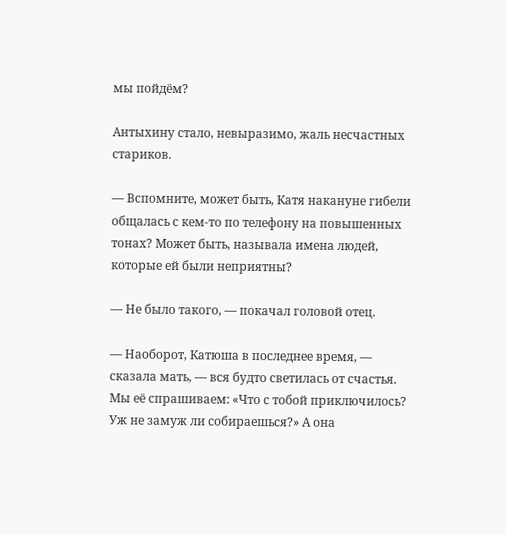мы пойдём?

Антыхину стало, невыразимо, жаль несчастных стариков.

— Вспомните, может быть, Катя накануне гибели общалась с кем-то по телефону на повышенных тонах? Может быть, называла имена людей, которые ей были неприятны?

— Не было такого, — покачал головой отец.

— Наоборот, Катюша в последнее время, — сказала мать, — вся будто светилась от счастья. Мы её спрашиваем: «Что с тобой приключилось? Уж не замуж ли собираешься?» А она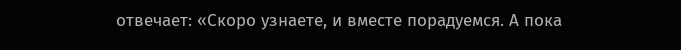отвечает: «Скоро узнаете, и вместе порадуемся. А пока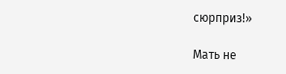сюрприз!»

Мать не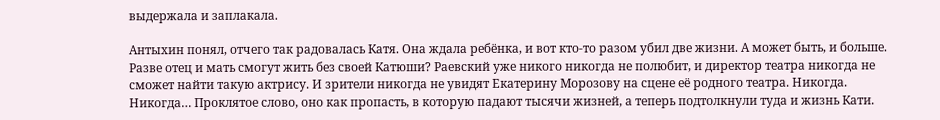выдержала и заплакала.

Антыхин понял, отчего так радовалась Катя. Она ждала ребёнка, и вот кто-то разом убил две жизни. А может быть, и больше. Разве отец и мать смогут жить без своей Катюши? Раевский уже никого никогда не полюбит, и директор театра никогда не сможет найти такую актрису. И зрители никогда не увидят Екатерину Морозову на сцене её родного театра. Никогда. Никогда… Проклятое слово, оно как пропасть, в которую падают тысячи жизней, а теперь подтолкнули туда и жизнь Кати.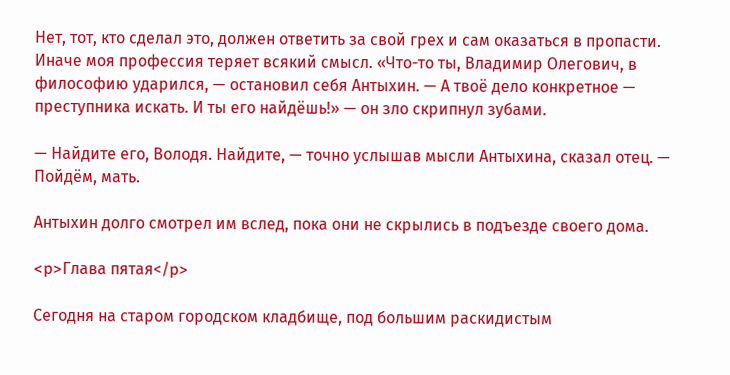Нет, тот, кто сделал это, должен ответить за свой грех и сам оказаться в пропасти. Иначе моя профессия теряет всякий смысл. «Что-то ты, Владимир Олегович, в философию ударился, — остановил себя Антыхин. — А твоё дело конкретное — преступника искать. И ты его найдёшь!» — он зло скрипнул зубами.

— Найдите его, Володя. Найдите, — точно услышав мысли Антыхина, сказал отец. — Пойдём, мать.

Антыхин долго смотрел им вслед, пока они не скрылись в подъезде своего дома.

<p>Глава пятая</p>

Сегодня на старом городском кладбище, под большим раскидистым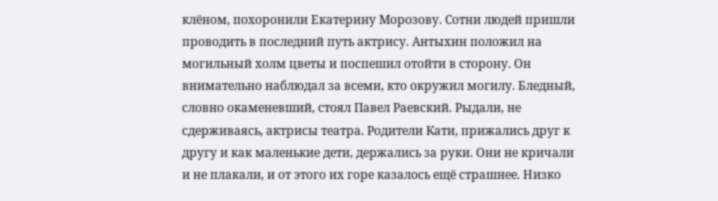клёном, похоронили Екатерину Морозову. Сотни людей пришли проводить в последний путь актрису. Антыхин положил на могильный холм цветы и поспешил отойти в сторону. Он внимательно наблюдал за всеми, кто окружил могилу. Бледный, словно окаменевший, стоял Павел Раевский. Рыдали, не сдерживаясь, актрисы театра. Родители Кати, прижались друг к другу и как маленькие дети, держались за руки. Они не кричали и не плакали, и от этого их горе казалось ещё страшнее. Низко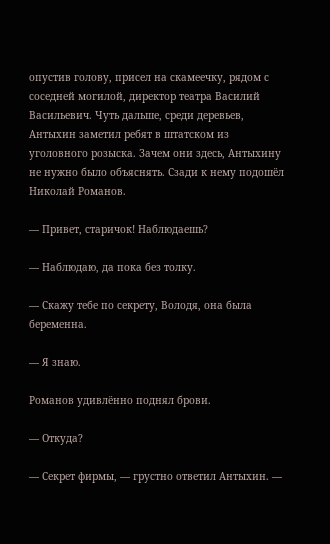опустив голову, присел на скамеечку, рядом с соседней могилой, директор театра Василий Васильевич. Чуть дальше, среди деревьев, Антыхин заметил ребят в штатском из уголовного розыска. Зачем они здесь, Антыхину не нужно было объяснять. Сзади к нему подошёл Николай Романов.

— Привет, старичок! Наблюдаешь?

— Наблюдаю, да пока без толку.

— Скажу тебе по секрету, Володя, она была беременна.

— Я знаю.

Романов удивлённо поднял брови.

— Откуда?

— Секрет фирмы, — грустно ответил Антыхин. —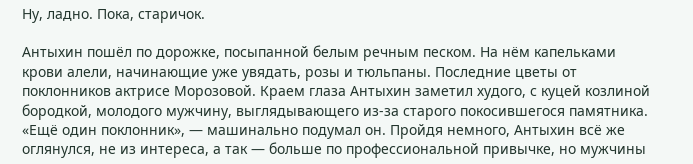Ну, ладно. Пока, старичок.

Антыхин пошёл по дорожке, посыпанной белым речным песком. На нём капельками крови алели, начинающие уже увядать, розы и тюльпаны. Последние цветы от поклонников актрисе Морозовой. Краем глаза Антыхин заметил худого, с куцей козлиной бородкой, молодого мужчину, выглядывающего из-за старого покосившегося памятника. «Ещё один поклонник», — машинально подумал он. Пройдя немного, Антыхин всё же оглянулся, не из интереса, а так — больше по профессиональной привычке, но мужчины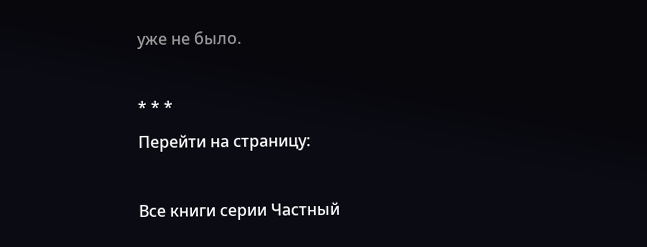уже не было.

* * *
Перейти на страницу:

Все книги серии Частный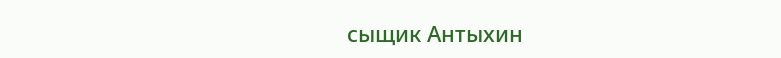сыщик Антыхин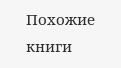Похожие книги